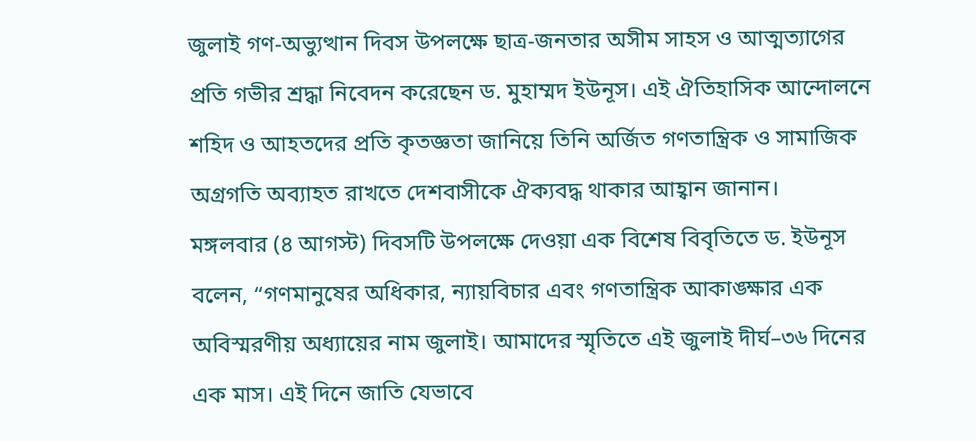জুলাই গণ-অভ্যুত্থান দিবস উপলক্ষে ছাত্র-জনতার অসীম সাহস ও আত্মত্যাগের প্রতি গভীর শ্রদ্ধা নিবেদন করেছেন ড. মুহাম্মদ ইউনূস। এই ঐতিহাসিক আন্দোলনে শহিদ ও আহতদের প্রতি কৃতজ্ঞতা জানিয়ে তিনি অর্জিত গণতান্ত্রিক ও সামাজিক অগ্রগতি অব্যাহত রাখতে দেশবাসীকে ঐক্যবদ্ধ থাকার আহ্বান জানান।
মঙ্গলবার (৪ আগস্ট) দিবসটি উপলক্ষে দেওয়া এক বিশেষ বিবৃতিতে ড. ইউনূস বলেন, “গণমানুষের অধিকার, ন্যায়বিচার এবং গণতান্ত্রিক আকাঙ্ক্ষার এক অবিস্মরণীয় অধ্যায়ের নাম জুলাই। আমাদের স্মৃতিতে এই জুলাই দীর্ঘ–৩৬ দিনের এক মাস। এই দিনে জাতি যেভাবে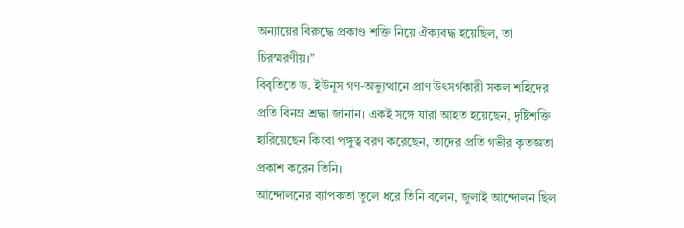অন্যায়ের বিরুদ্ধে প্রকাণ্ড শক্তি নিয়ে ঐক্যবদ্ধ হয়েছিল, তা চিরস্মরণীয়।”
বিবৃতিতে ড. ইউনূস গণ-অভ্যুত্থানে প্রাণ উৎসর্গকারী সকল শহিদের প্রতি বিনম্র শ্রদ্ধা জানান। একই সঙ্গে যারা আহত হয়েছেন, দৃষ্টিশক্তি হারিয়েছেন কিংবা পঙ্গুত্ব বরণ করেছেন, তাদের প্রতি গভীর কৃতজ্ঞতা প্রকাশ করেন তিনি।
আন্দোলনের ব্যাপকতা তুলে ধরে তিনি বলেন, জুলাই আন্দোলন ছিল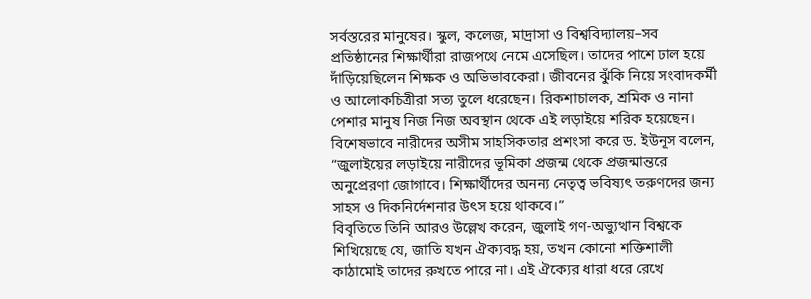সর্বস্তরের মানুষের। স্কুল, কলেজ, মাদ্রাসা ও বিশ্ববিদ্যালয়–সব প্রতিষ্ঠানের শিক্ষার্থীরা রাজপথে নেমে এসেছিল। তাদের পাশে ঢাল হয়ে দাঁড়িয়েছিলেন শিক্ষক ও অভিভাবকেরা। জীবনের ঝুঁকি নিয়ে সংবাদকর্মী ও আলোকচিত্রীরা সত্য তুলে ধরেছেন। রিকশাচালক, শ্রমিক ও নানা পেশার মানুষ নিজ নিজ অবস্থান থেকে এই লড়াইয়ে শরিক হয়েছেন।
বিশেষভাবে নারীদের অসীম সাহসিকতার প্রশংসা করে ড. ইউনূস বলেন, “জুলাইয়ের লড়াইয়ে নারীদের ভূমিকা প্রজন্ম থেকে প্রজন্মান্তরে অনুপ্রেরণা জোগাবে। শিক্ষার্থীদের অনন্য নেতৃত্ব ভবিষ্যৎ তরুণদের জন্য সাহস ও দিকনির্দেশনার উৎস হয়ে থাকবে।”
বিবৃতিতে তিনি আরও উল্লেখ করেন, জুলাই গণ-অভ্যুত্থান বিশ্বকে শিখিয়েছে যে, জাতি যখন ঐক্যবদ্ধ হয়, তখন কোনো শক্তিশালী কাঠামোই তাদের রুখতে পারে না। এই ঐক্যের ধারা ধরে রেখে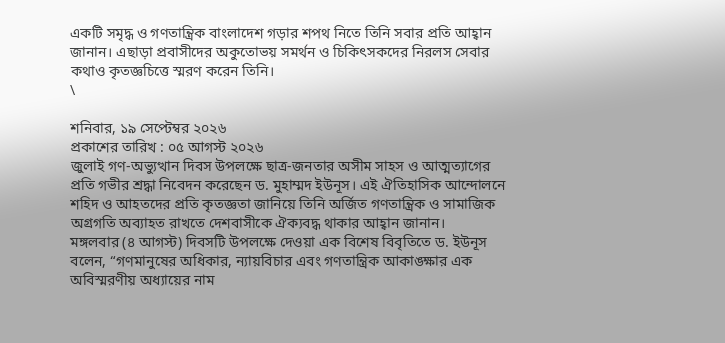একটি সমৃদ্ধ ও গণতান্ত্রিক বাংলাদেশ গড়ার শপথ নিতে তিনি সবার প্রতি আহ্বান জানান। এছাড়া প্রবাসীদের অকুতোভয় সমর্থন ও চিকিৎসকদের নিরলস সেবার কথাও কৃতজ্ঞচিত্তে স্মরণ করেন তিনি।
\

শনিবার, ১৯ সেপ্টেম্বর ২০২৬
প্রকাশের তারিখ : ০৫ আগস্ট ২০২৬
জুলাই গণ-অভ্যুত্থান দিবস উপলক্ষে ছাত্র-জনতার অসীম সাহস ও আত্মত্যাগের প্রতি গভীর শ্রদ্ধা নিবেদন করেছেন ড. মুহাম্মদ ইউনূস। এই ঐতিহাসিক আন্দোলনে শহিদ ও আহতদের প্রতি কৃতজ্ঞতা জানিয়ে তিনি অর্জিত গণতান্ত্রিক ও সামাজিক অগ্রগতি অব্যাহত রাখতে দেশবাসীকে ঐক্যবদ্ধ থাকার আহ্বান জানান।
মঙ্গলবার (৪ আগস্ট) দিবসটি উপলক্ষে দেওয়া এক বিশেষ বিবৃতিতে ড. ইউনূস বলেন, “গণমানুষের অধিকার, ন্যায়বিচার এবং গণতান্ত্রিক আকাঙ্ক্ষার এক অবিস্মরণীয় অধ্যায়ের নাম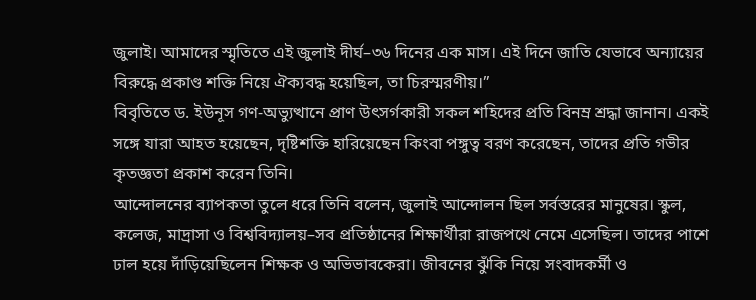জুলাই। আমাদের স্মৃতিতে এই জুলাই দীর্ঘ–৩৬ দিনের এক মাস। এই দিনে জাতি যেভাবে অন্যায়ের বিরুদ্ধে প্রকাণ্ড শক্তি নিয়ে ঐক্যবদ্ধ হয়েছিল, তা চিরস্মরণীয়।”
বিবৃতিতে ড. ইউনূস গণ-অভ্যুত্থানে প্রাণ উৎসর্গকারী সকল শহিদের প্রতি বিনম্র শ্রদ্ধা জানান। একই সঙ্গে যারা আহত হয়েছেন, দৃষ্টিশক্তি হারিয়েছেন কিংবা পঙ্গুত্ব বরণ করেছেন, তাদের প্রতি গভীর কৃতজ্ঞতা প্রকাশ করেন তিনি।
আন্দোলনের ব্যাপকতা তুলে ধরে তিনি বলেন, জুলাই আন্দোলন ছিল সর্বস্তরের মানুষের। স্কুল, কলেজ, মাদ্রাসা ও বিশ্ববিদ্যালয়–সব প্রতিষ্ঠানের শিক্ষার্থীরা রাজপথে নেমে এসেছিল। তাদের পাশে ঢাল হয়ে দাঁড়িয়েছিলেন শিক্ষক ও অভিভাবকেরা। জীবনের ঝুঁকি নিয়ে সংবাদকর্মী ও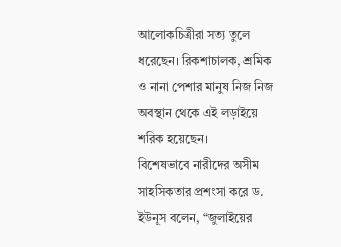আলোকচিত্রীরা সত্য তুলে ধরেছেন। রিকশাচালক, শ্রমিক ও নানা পেশার মানুষ নিজ নিজ অবস্থান থেকে এই লড়াইয়ে শরিক হয়েছেন।
বিশেষভাবে নারীদের অসীম সাহসিকতার প্রশংসা করে ড. ইউনূস বলেন, “জুলাইয়ের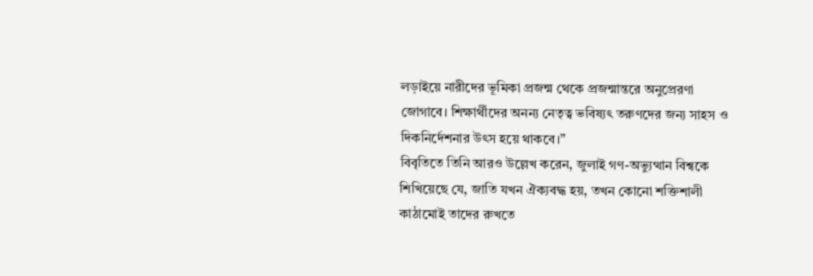লড়াইয়ে নারীদের ভূমিকা প্রজন্ম থেকে প্রজন্মান্তরে অনুপ্রেরণা জোগাবে। শিক্ষার্থীদের অনন্য নেতৃত্ব ভবিষ্যৎ তরুণদের জন্য সাহস ও দিকনির্দেশনার উৎস হয়ে থাকবে।”
বিবৃতিতে তিনি আরও উল্লেখ করেন, জুলাই গণ-অভ্যুত্থান বিশ্বকে শিখিয়েছে যে, জাতি যখন ঐক্যবদ্ধ হয়, তখন কোনো শক্তিশালী কাঠামোই তাদের রুখতে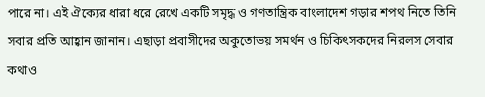পারে না। এই ঐক্যের ধারা ধরে রেখে একটি সমৃদ্ধ ও গণতান্ত্রিক বাংলাদেশ গড়ার শপথ নিতে তিনি সবার প্রতি আহ্বান জানান। এছাড়া প্রবাসীদের অকুতোভয় সমর্থন ও চিকিৎসকদের নিরলস সেবার কথাও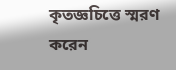কৃতজ্ঞচিত্তে স্মরণ করেন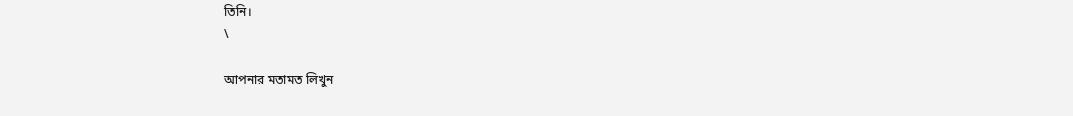তিনি।
\

আপনার মতামত লিখুন